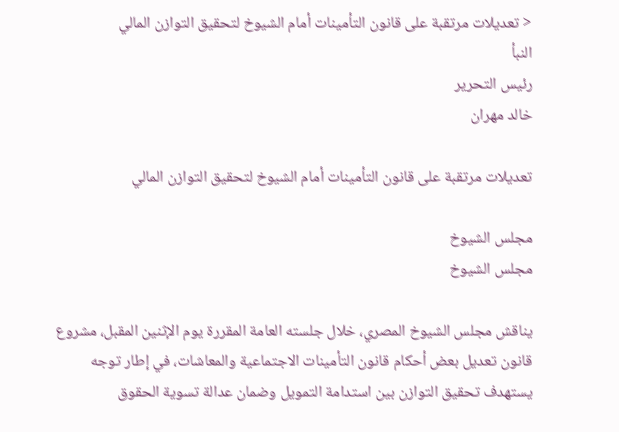< تعديلات مرتقبة على قانون التأمينات أمام الشيوخ لتحقيق التوازن المالي
النبأ
رئيس التحرير
خالد مهران

تعديلات مرتقبة على قانون التأمينات أمام الشيوخ لتحقيق التوازن المالي

مجلس الشيوخ
مجلس الشيوخ

يناقش مجلس الشيوخ المصري، خلال جلسته العامة المقررة يوم الإثنين المقبل، مشروع قانون تعديل بعض أحكام قانون التأمينات الاجتماعية والمعاشات، في إطار توجه يستهدف تحقيق التوازن بين استدامة التمويل وضمان عدالة تسوية الحقوق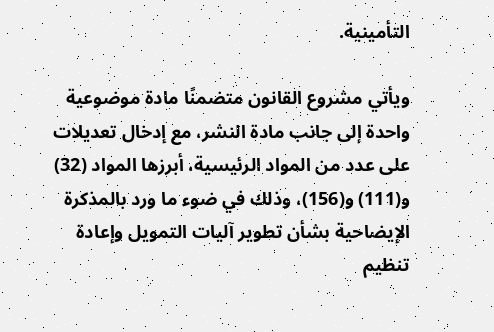التأمينية.

ويأتي مشروع القانون متضمنًا مادة موضوعية واحدة إلى جانب مادة النشر، مع إدخال تعديلات على عدد من المواد الرئيسية، أبرزها المواد (32) و(111) و(156)، وذلك في ضوء ما ورد بالمذكرة الإيضاحية بشأن تطوير آليات التمويل وإعادة تنظيم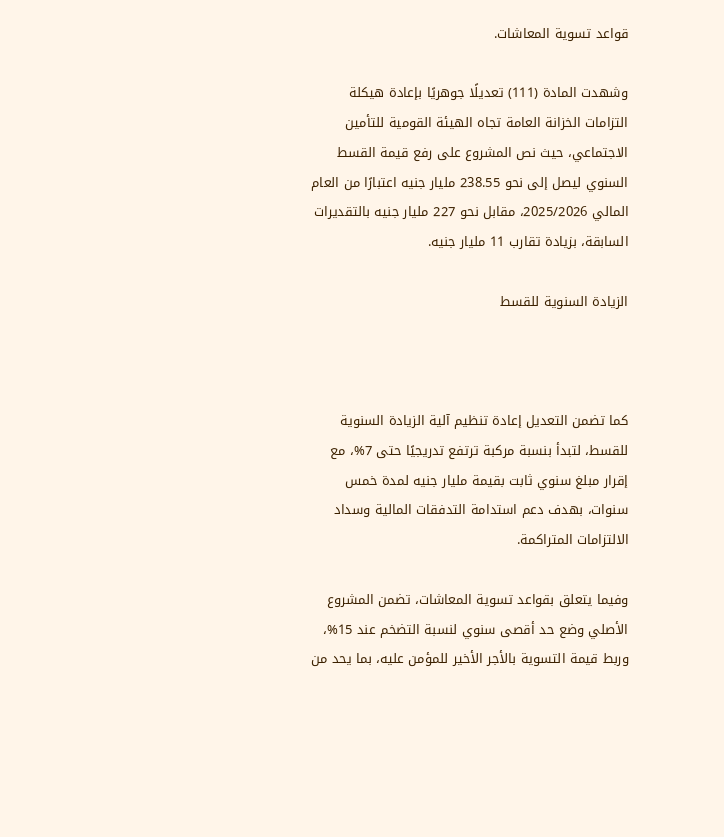قواعد تسوية المعاشات.

وشهدت المادة (111) تعديلًا جوهريًا بإعادة هيكلة التزامات الخزانة العامة تجاه الهيئة القومية للتأمين الاجتماعي، حيث نص المشروع على رفع قيمة القسط السنوي ليصل إلى نحو 238.55 مليار جنيه اعتبارًا من العام المالي 2025/2026، مقابل نحو 227 مليار جنيه بالتقديرات السابقة، بزيادة تقارب 11 مليار جنيه.

الزيادة السنوية للقسط



كما تضمن التعديل إعادة تنظيم آلية الزيادة السنوية للقسط، لتبدأ بنسبة مركبة ترتفع تدريجيًا حتى 7%، مع إقرار مبلغ سنوي ثابت بقيمة مليار جنيه لمدة خمس سنوات، بهدف دعم استدامة التدفقات المالية وسداد الالتزامات المتراكمة.

وفيما يتعلق بقواعد تسوية المعاشات، تضمن المشروع الأصلي وضع حد أقصى سنوي لنسبة التضخم عند 15%، وربط قيمة التسوية بالأجر الأخير للمؤمن عليه، بما يحد من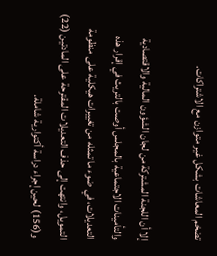تضخم المعاشات بشكل غير متوازن مع الاشتراكات.

إلا أن اللجنة المشتركة من لجان الشؤون المالية والاقتصادية والتأمينات الاجتماعية بالمجلس أوصت بالتريث في إقرار هذه التعديلات، في ضوء ما تمثله من تغييرات هيكلية على منظومة التمويل، وانتهت إلى حذف التعديلات المقترحة على المادتين (22) و(156) لحين إجراء دراسة أكتوارية شاملة.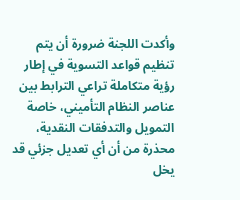وأكدت اللجنة ضرورة أن يتم تنظيم قواعد التسوية في إطار رؤية متكاملة تراعي الترابط بين عناصر النظام التأميني، خاصة التمويل والتدفقات النقدية، محذرة من أن أي تعديل جزئي قد يخل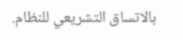بالاتساق التشريعي للنظام.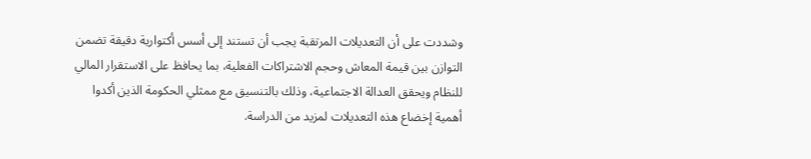وشددت على أن التعديلات المرتقبة يجب أن تستند إلى أسس أكتوارية دقيقة تضمن التوازن بين قيمة المعاش وحجم الاشتراكات الفعلية، بما يحافظ على الاستقرار المالي للنظام ويحقق العدالة الاجتماعية، وذلك بالتنسيق مع ممثلي الحكومة الذين أكدوا أهمية إخضاع هذه التعديلات لمزيد من الدراسة.